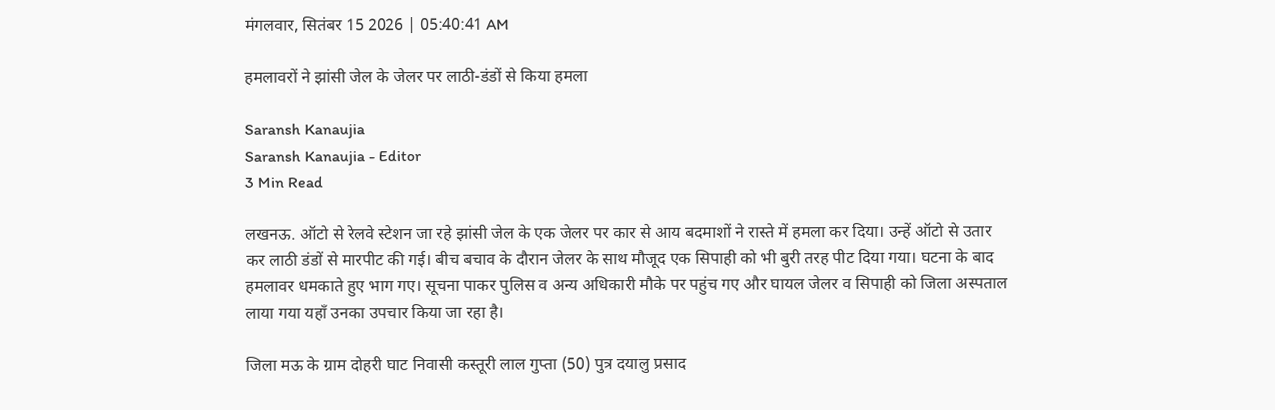मंगलवार, सितंबर 15 2026 | 05:40:41 AM

हमलावरों ने झांसी जेल के जेलर पर लाठी-डंडों से किया हमला

Saransh Kanaujia
Saransh Kanaujia - Editor
3 Min Read

लखनऊ. ऑटो से रेलवे स्टेशन जा रहे झांसी जेल के एक जेलर पर कार से आय बदमाशों ने रास्ते में हमला कर दिया। उन्हें ऑटो से उतार कर लाठी डंडों से मारपीट की गई। बीच बचाव के दौरान जेलर के साथ मौजूद एक सिपाही को भी बुरी तरह पीट दिया गया। घटना के बाद हमलावर धमकाते हुए भाग गए। सूचना पाकर पुलिस व अन्य अधिकारी मौके पर पहुंच गए और घायल जेलर व सिपाही को जिला अस्पताल लाया गया यहाँ उनका उपचार किया जा रहा है।

जिला मऊ के ग्राम दोहरी घाट निवासी कस्तूरी लाल गुप्ता (50) पुत्र दयालु प्रसाद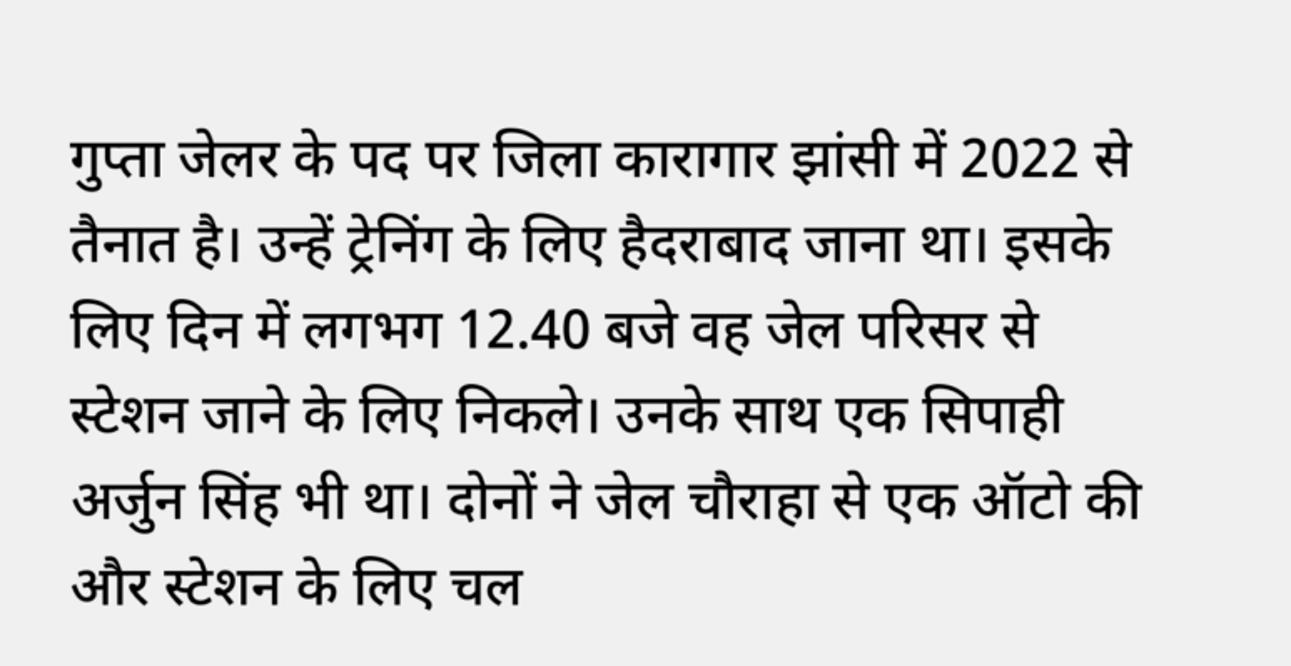गुप्ता जेलर के पद पर जिला कारागार झांसी में 2022 से तैनात है। उन्हें ट्रेनिंग के लिए हैदराबाद जाना था। इसके लिए दिन में लगभग 12.40 बजे वह जेल परिसर से स्टेशन जाने के लिए निकले। उनके साथ एक सिपाही अर्जुन सिंह भी था। दोनों ने जेल चौराहा से एक ऑटो की और स्टेशन के लिए चल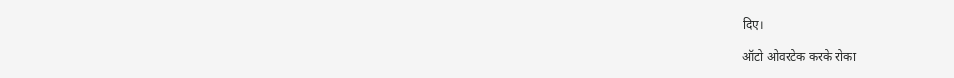दिए।

ऑटो ओवरटेक करके रोका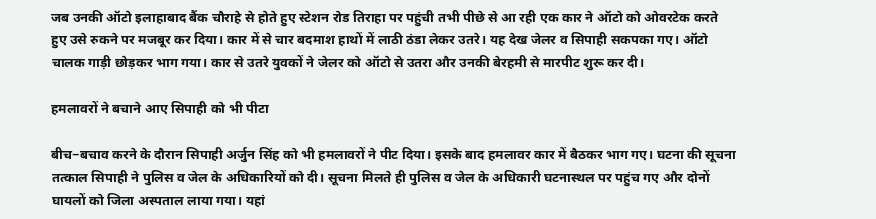जब उनकी ऑटो इलाहाबाद बैंक चौराहे से होते हुए स्टेशन रोड तिराहा पर पहुंची तभी पीछे से आ रही एक कार ने ऑटो को ओवरटेक करते हुए उसे रुकने पर मजबूर कर दिया। कार में से चार बदमाश हाथों में लाठी ठंडा लेकर उतरे। यह देख जेलर व सिपाही सकपका गए। ऑटो चालक गाड़ी छोड़कर भाग गया। कार से उतरे युवकों ने जेलर को ऑटो से उतरा और उनकी बेरहमी से मारपीट शुरू कर दी।

हमलावरों ने बचाने आए सिपाही को भी पीटा

बीच−बचाव करने के दौरान सिपाही अर्जुन सिंह को भी हमलावरों ने पीट दिया। इसके बाद हमलावर कार में बैठकर भाग गए। घटना की सूचना तत्काल सिपाही ने पुलिस व जेल के अधिकारियों को दी। सूचना मिलते ही पुलिस व जेल के अधिकारी घटनास्थल पर पहुंच गए और दोनों घायलों को जिला अस्पताल लाया गया। यहां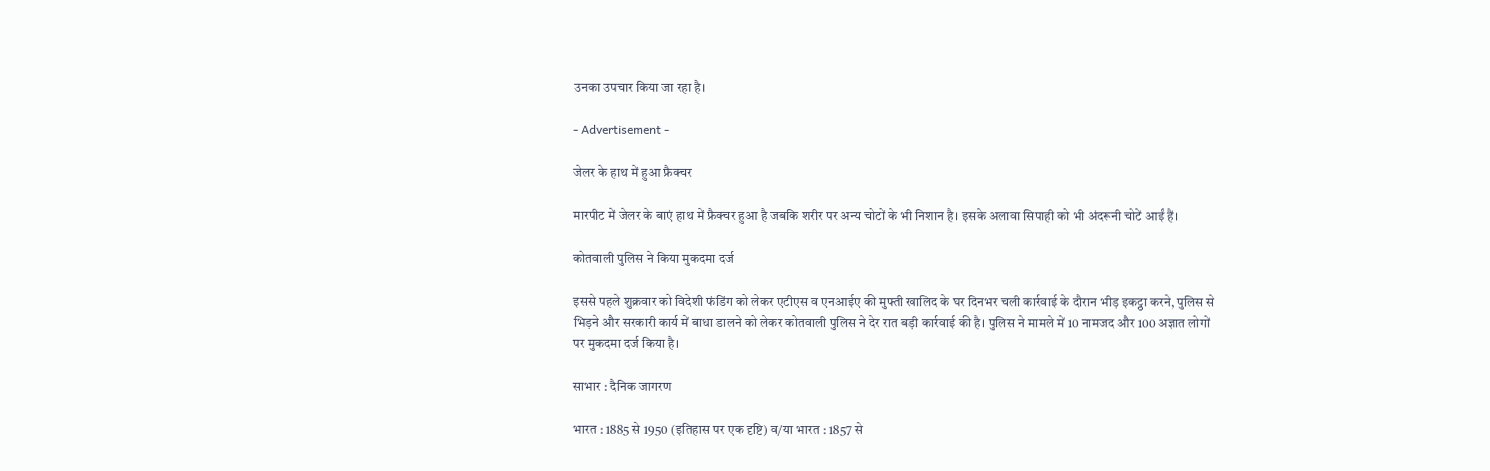उनका उपचार किया जा रहा है।

- Advertisement -

जेलर के हाथ में हुआ फ्रैक्चर

मारपीट में जेलर के बाएं हाथ में फ्रैक्चर हुआ है जबकि शरीर पर अन्य चोटों के भी निशान है। इसके अलावा सिपाही को भी अंदरूनी चोटें आईं हैं।

कोतवाली पुलिस ने किया मुकदमा दर्ज

इससे पहले शुक्रवार को विदेशी फंड‍िंग को लेकर एटीएस व एनआईए की मुफ्ती खालिद के घर दिनभर चली कार्रवाई के दौरान भीड़ इकट्ठा करने, पुलिस से भिड़ने और सरकारी कार्य में बाधा डालने को लेकर कोतवाली पुलिस ने देर रात बड़ी कार्रवाई की है। पुलिस ने मामले में 10 नामजद और 100 अज्ञात लोगों पर मुकदमा दर्ज किया है।

साभार : दैनिक जागरण

भारत : 1885 से 1950 (इतिहास पर एक दृष्टि) व/या भारत : 1857 से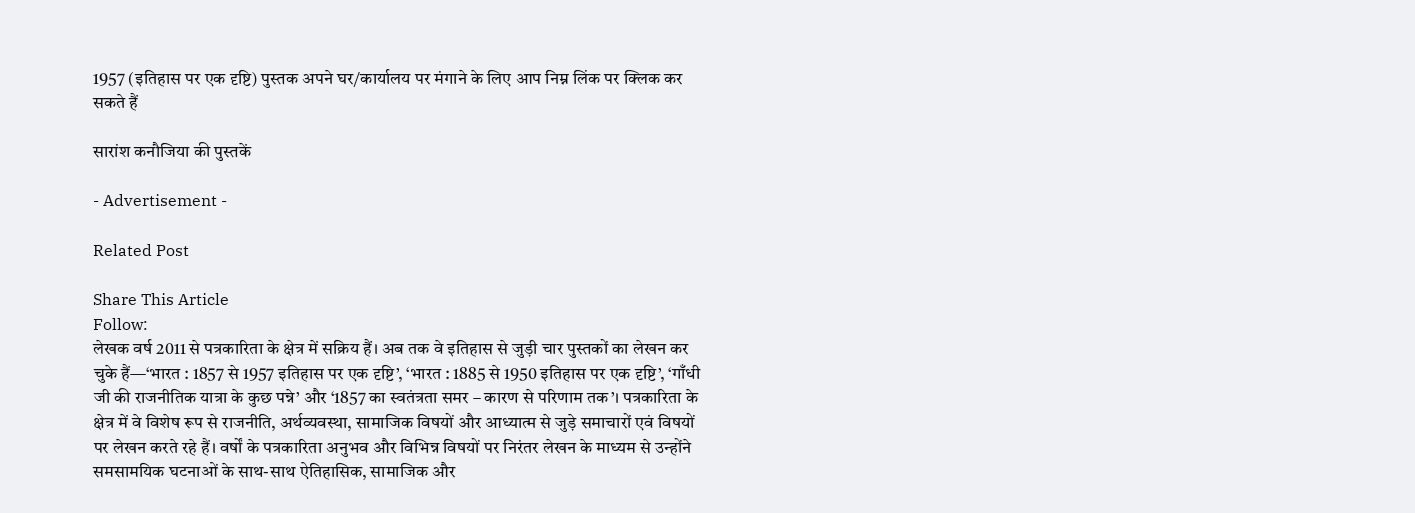1957 (इतिहास पर एक दृष्टि) पुस्तक अपने घर/कार्यालय पर मंगाने के लिए आप निम्न लिंक पर क्लिक कर सकते हैं

सारांश कनौजिया की पुस्तकें

- Advertisement -

Related Post

Share This Article
Follow:
लेखक वर्ष 2011 से पत्रकारिता के क्षेत्र में सक्रिय हैं। अब तक वे इतिहास से जुड़ी चार पुस्तकों का लेखन कर चुके हैं—‘भारत : 1857 से 1957 इतिहास पर एक दृष्टि’, ‘भारत : 1885 से 1950 इतिहास पर एक दृष्टि’, ‘गाँधी जी की राजनीतिक यात्रा के कुछ पन्ने’ और ‘1857 का स्वतंत्रता समर – कारण से परिणाम तक’। पत्रकारिता के क्षेत्र में वे विशेष रूप से राजनीति, अर्थव्यवस्था, सामाजिक विषयों और आध्यात्म से जुड़े समाचारों एवं विषयों पर लेखन करते रहे हैं। वर्षों के पत्रकारिता अनुभव और विभिन्न विषयों पर निरंतर लेखन के माध्यम से उन्होंने समसामयिक घटनाओं के साथ-साथ ऐतिहासिक, सामाजिक और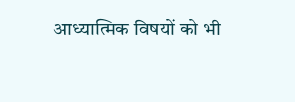आध्यात्मिक विषयों को भी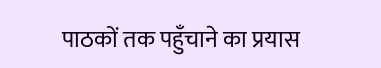पाठकों तक पहुँचाने का प्रयास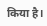किया है।